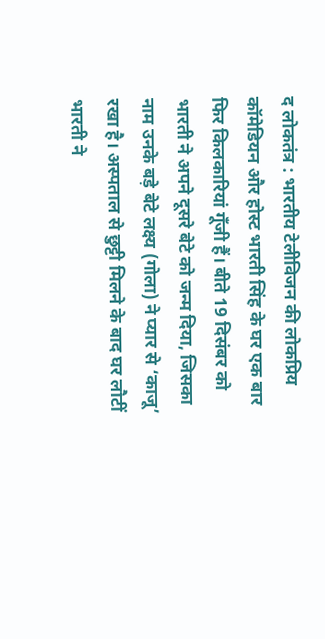द लोकतंत्र : भारतीय टेलीविजन की लोकप्रिय कॉमेडियन और होस्ट भारती सिंह के घर एक बार फिर किलकारियां गूँजी हैं। बीते 19 दिसंबर को भारती ने अपने दूसरे बेटे को जन्म दिया, जिसका नाम उनके बड़े बेटे लक्ष्य (गोला) ने प्यार से ‘काजू’ रखा है। अस्पताल से छुट्टी मिलने के बाद घर लौटीं भारती ने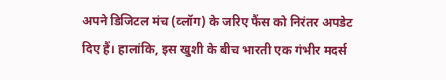अपने डिजिटल मंच (व्लॉग) के जरिए फैंस को निरंतर अपडेट दिए हैं। हालांकि, इस खुशी के बीच भारती एक गंभीर मदर्स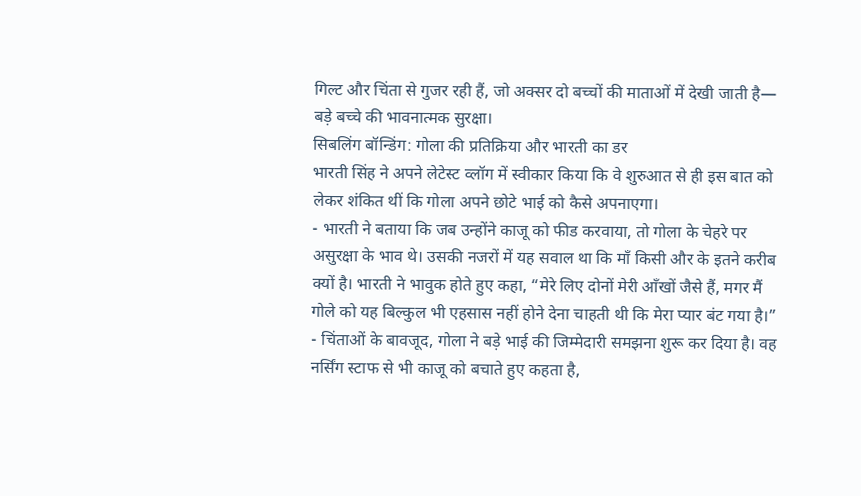गिल्ट और चिंता से गुजर रही हैं, जो अक्सर दो बच्चों की माताओं में देखी जाती है— बड़े बच्चे की भावनात्मक सुरक्षा।
सिबलिंग बॉन्डिंग: गोला की प्रतिक्रिया और भारती का डर
भारती सिंह ने अपने लेटेस्ट व्लॉग में स्वीकार किया कि वे शुरुआत से ही इस बात को लेकर शंकित थीं कि गोला अपने छोटे भाई को कैसे अपनाएगा।
- भारती ने बताया कि जब उन्होंने काजू को फीड करवाया, तो गोला के चेहरे पर असुरक्षा के भाव थे। उसकी नजरों में यह सवाल था कि माँ किसी और के इतने करीब क्यों है। भारती ने भावुक होते हुए कहा, “मेरे लिए दोनों मेरी आँखों जैसे हैं, मगर मैं गोले को यह बिल्कुल भी एहसास नहीं होने देना चाहती थी कि मेरा प्यार बंट गया है।”
- चिंताओं के बावजूद, गोला ने बड़े भाई की जिम्मेदारी समझना शुरू कर दिया है। वह नर्सिंग स्टाफ से भी काजू को बचाते हुए कहता है,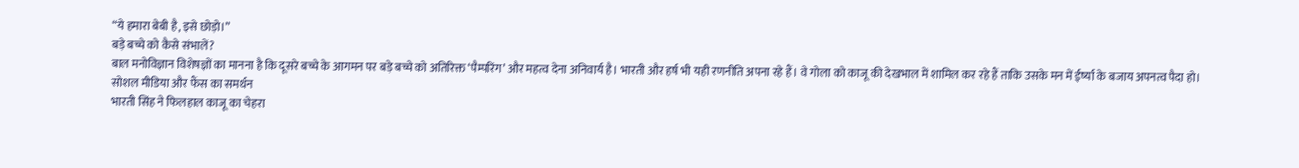“ये हमारा बेबी है, इसे छोड़ो।”
बड़े बच्चे को कैसे संभालें?
बाल मनोविज्ञान विशेषज्ञों का मानना है कि दूसरे बच्चे के आगमन पर बड़े बच्चे को अतिरिक्त ‘पैम्परिंग’ और महत्व देना अनिवार्य है। भारती और हर्ष भी यही रणनीति अपना रहे हैं। वे गोला को काजू की देखभाल में शामिल कर रहे हैं ताकि उसके मन में ईर्ष्या के बजाय अपनत्व पैदा हो।
सोशल मीडिया और फैंस का समर्थन
भारती सिंह ने फिलहाल काजू का चेहरा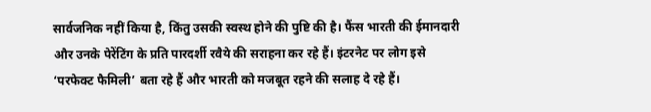सार्वजनिक नहीं किया है, किंतु उसकी स्वस्थ होने की पुष्टि की है। फैंस भारती की ईमानदारी और उनके पेरेंटिंग के प्रति पारदर्शी रवैये की सराहना कर रहे हैं। इंटरनेट पर लोग इसे ‘परफेक्ट फैमिली’ बता रहे हैं और भारती को मजबूत रहने की सलाह दे रहे हैं।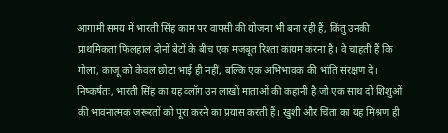आगामी समय में भारती सिंह काम पर वापसी की योजना भी बना रही हैं, किंतु उनकी प्राथमिकता फिलहाल दोनों बेटों के बीच एक मजबूत रिश्ता कायम करना है। वे चाहती हैं कि गोला, काजू को केवल छोटा भाई ही नहीं, बल्कि एक अभिभावक की भांति संरक्षण दे।
निष्कर्षतः, भारती सिंह का यह व्लॉग उन लाखों माताओं की कहानी है जो एक साथ दो शिशुओं की भावनात्मक जरूरतों को पूरा करने का प्रयास करती हैं। खुशी और चिंता का यह मिश्रण ही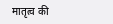मातृत्व की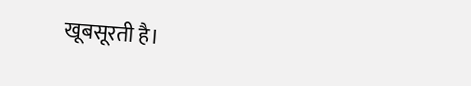खूबसूरती है।